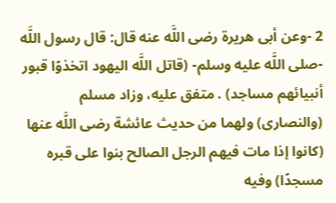2 -وعن أبى هريرة رضى اللَّه عنه قال: قال رسول اللَّه -صلى اللَّه عليه وسلم- (قاتل اللَّه اليهود اتخذوًا قبور أنبيائهم مساجد) . متفق عليه، وزاد مسلم (والنصارى) ولهما من حديث عائشة رضى اللَّه عنها (كانوا إذا مات فيهم الرجل الصالح بنوا على قبره مسجدًا) وفيه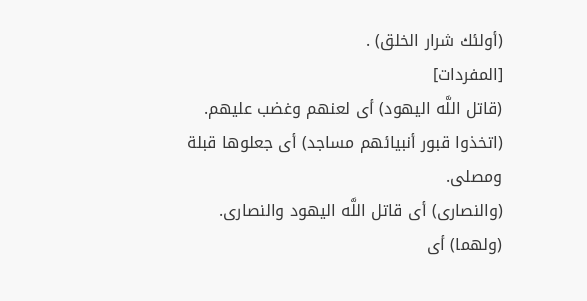(أولئك شرار الخلق) .
[المفردات]
(قاتل اللَّه اليهود) أى لعنهم وغضب عليهم.
(اتخذوا قبور أنبيائهم مساجد) أى جعلوها قبلة ومصلى.
(والنصارى) أى قاتل اللَّه اليهود والنصارى.
(ولهما) أى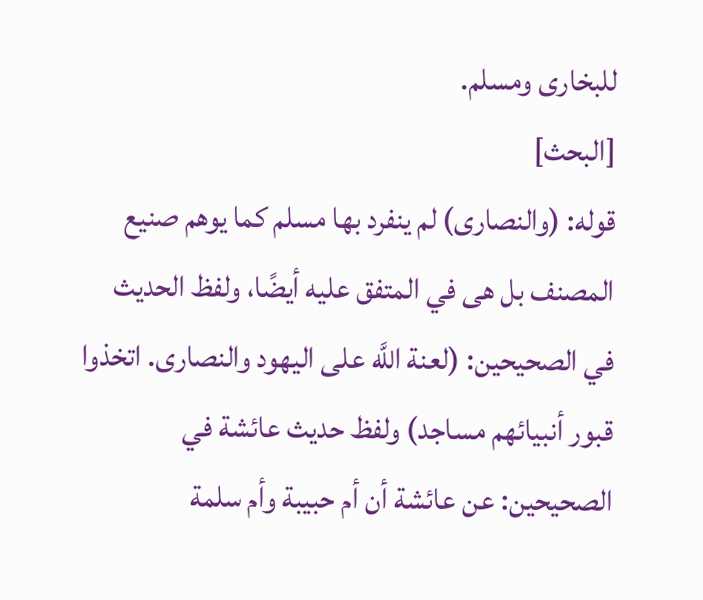للبخارى ومسلم.
[البحث]
قوله: (والنصارى) لم ينفرد بها مسلم كما يوهم صنيع المصنف بل هى في المتفق عليه أيضًا، ولفظ الحديث في الصحيحين: (لعنة اللَّه على اليهود والنصارى. اتخذوا قبور أنبيائهم مساجد) ولفظ حديث عائشة في الصحيحين: عن عائشة أن أم حبيبة وأم سلمة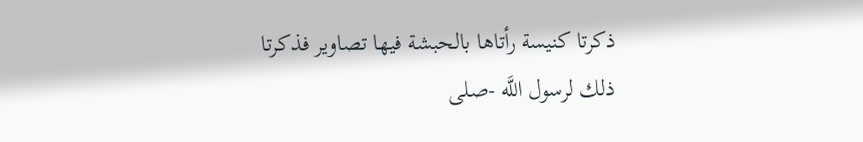ذكرتا كنيسة رأتاها بالحبشة فيها تصاوير فذكرتا ذلك لرسول اللَّه -صلى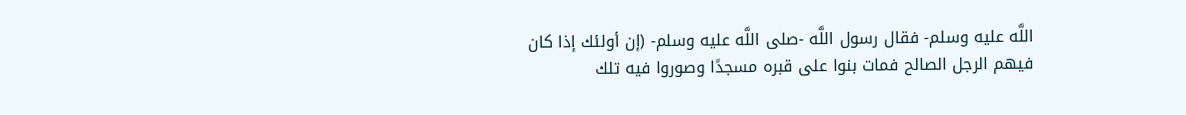اللَّه عليه وسلم- فقال رسول اللَّه -صلى اللَّه عليه وسلم- (إن أولئك إذا كان فيهم الرجل الصالح فمات بنوا على قبره مسجدًا وصوروا فيه تلك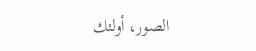الصور، أولئك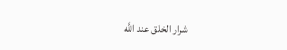شرار الخلق عند اللَّه